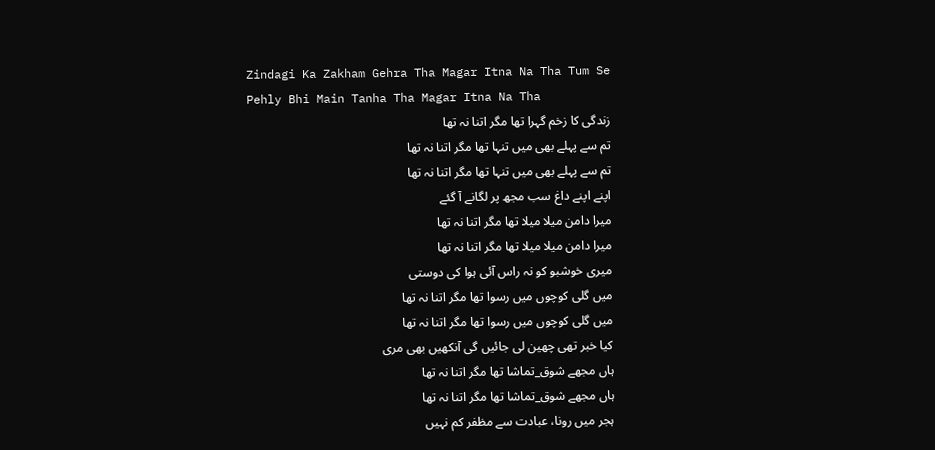Zindagi Ka Zakham Gehra Tha Magar Itna Na Tha Tum Se Pehly Bhi Main Tanha Tha Magar Itna Na Tha
زندگی کا زخم گہرا تھا مگر اتنا نہ تھا
تم سے پہلے بھی میں تنہا تھا مگر اتنا نہ تھا
تم سے پہلے بھی میں تنہا تھا مگر اتنا نہ تھا
اپنے اپنے داغ سب مجھ پر لگانے آ گئے
میرا دامن میلا میلا تھا مگر اتنا نہ تھا
میرا دامن میلا میلا تھا مگر اتنا نہ تھا
میری خوشبو کو نہ راس آئی ہوا کی دوستی
میں گلی کوچوں میں رسوا تھا مگر اتنا نہ تھا
میں گلی کوچوں میں رسوا تھا مگر اتنا نہ تھا
کیا خبر تھی چھین لی جائیں گی آنکھیں بھی مری
ہاں مجھے شوق_تماشا تھا مگر اتنا نہ تھا
ہاں مجھے شوق_تماشا تھا مگر اتنا نہ تھا
ہجر میں رونا، عبادت سے مظفر کم نہیں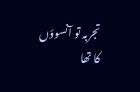تجربہ تو آنسوؤں کا تھا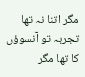مگر اتنا نہ تھا
تجربہ تو آنسوؤں کا تھا مگر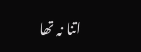اتنا نہ تھا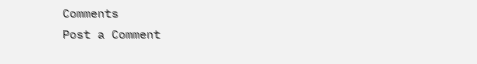Comments
Post a Comment